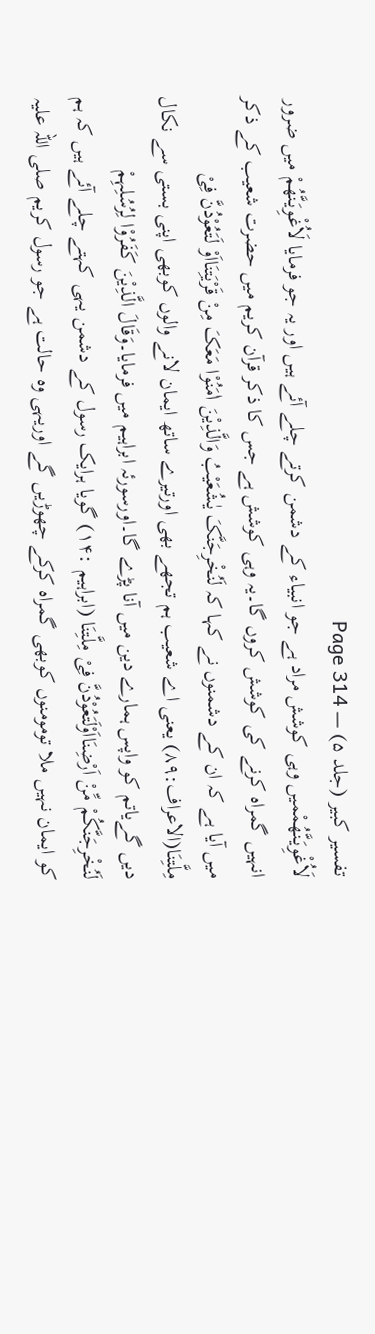تفسیر کبیر (جلد ۵) — Page 314
لَاُغْوِيَنَّهُمْمیں وہی کوشش مراد ہے جو انبیاء کے دشمن کرتے چلے آئے ہیں اور یہ جو فرمایا لَاُغْوِیَنَّھُمْ میں ضرور انہیں گمراہ کرنے کی کوشش کروں گا۔یہ وہی کوشش ہے جس کا ذکر قرآن کریم میں حضرت شعیب کے ذکر میں آیا ہے کہ ان کے دشمنوں نے کہا کہ لَنُخْرِجَنَّکَ یٰشُعَیْبُ وَالَّذِیْنَ اٰمَنُوْا مَعَکَ مِنْ قَرْیَتِنَااَوْ لَتَعُوْدُنَّ فِیْ مِلَّتِنَا(الاعراف:۸۹) یعنی اے شعیب ہم تجھے بھی اورتیرے ساتھ ایمان لانے والوں کوبھی اپنی بستی سے نکال دیں گےیاتم کو واپس ہمارے دین میں آنا پڑے گا۔اورسورئہ ابراہیم میں فرمایا۔وَقَالَ الَّذِیْنَ کَفَرُوْا لِرُسُلِہِمْ لَنُخْرِجَنَّکُمْ مِّنْ اَرْضِنَااَوْلَتَعُوْدُنَّ فِیْ مِلَّتِنَا (ابراہیم :۱۴) گویا ہرایک رسول کے دشمن یہی کہتے چلے آئے ہیں کہ ہم کو ایمان نہیں ملا تومومنوں کوبھی گمراہ کرکے چھوڑیں گے اوریہی وہ حالت ہے جو رسول کریم صلی اللہ علیہ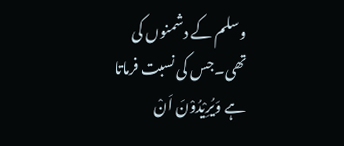وسلم کے دشمنوں کی تھی۔جس کی نسبت فرماتا ہے وَیُرِیْدُوْنَ اَنْ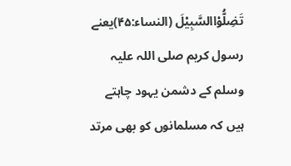تَضِلُّوْاالسَّبِیْلَ (النساء:۴۵)یعنے رسول کریم صلی اللہ علیہ وسلم کے دشمن یہود چاہتے ہیں کہ مسلمانوں کو بھی مرتد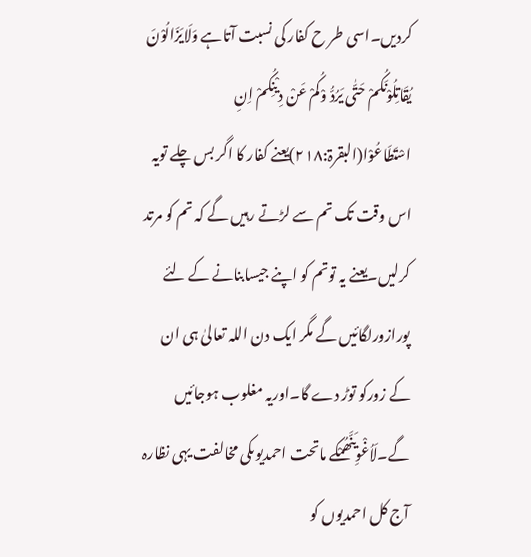کردیں۔اسی طر ح کفار کی نسبت آتاہے وَلَایَزَالُوْنَ یُقَاتِلُوْنَکُمْ حَتّٰی یَرُدُّ وْکُمْ عَنْ دِیْنِکُمْ اِنِ اسْتَطَاعُوْا(البقرۃ:۲۱۸)یعنے کفار کا اگر بس چلے تویہ اس وقت تک تم سے لڑتے رہیں گے کہ تم کو مرتد کرلیں۔یعنے یہ توتم کو اپنے جیسابنانے کے لئے پورازورلگائیں گے مگر ایک دن اللہ تعالیٰ ہی ان کے زورکو توڑ دے گا۔اوریہ مغلوب ہوجائیں گے۔لَاُغْوِیَنَّھُمْکے ماتحت احمدیوںکی مخالفت یہی نظارہ آج کل احمدیوں کو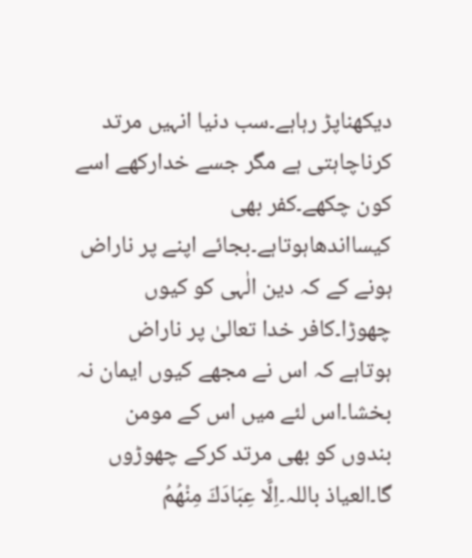دیکھناپڑ رہاہے۔سب دنیا انہیں مرتد کرناچاہتی ہے مگر جسے خدارکھے اسے کون چکھے۔کفر بھی کیسااندھاہوتاہے۔بجائے اپنے پر ناراض ہونے کے کہ دین الٰہی کو کیوں چھوڑا۔کافر خدا تعالیٰ پر ناراض ہوتاہے کہ اس نے مجھے کیوں ایمان نہ بخشا۔اس لئے میں اس کے مومن بندوں کو بھی مرتد کرکے چھوڑوں گا۔العیاذ باللہ۔اِلَّا عِبَادَكَ مِنْهُمُ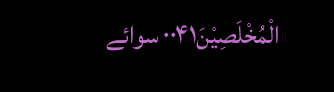الْمُخْلَصِيْنَ۰۰۴۱ سوائے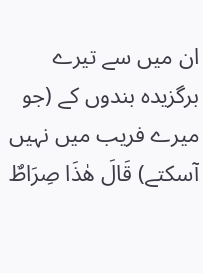ان میں سے تیرے برگزیدہ بندوں کے (جو میرے فریب میں نہیں آسکتے) قَالَ هٰذَا صِرَاطٌ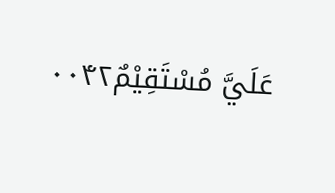عَلَيَّ مُسْتَقِيْمٌ۰۰۴۲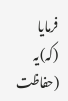فرمایا (کہ)یہ (حفاظت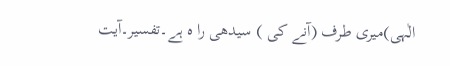الٰہی)میری طرف (آنے کی ) سیدھی را ہ ہے۔تفسیر۔آیت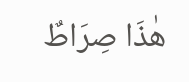هٰذَا صِرَاطٌ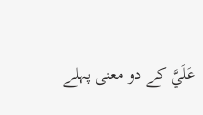عَلَيَّ کے دو معنی پہلے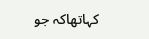کہاتھاکہ جو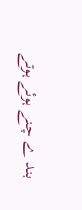بند ے چنے ہوئے ہوتے